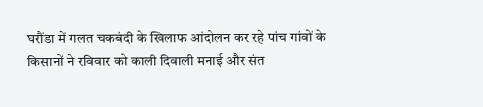घरौंडा में गलत चकबंदी के खिलाफ आंदोलन कर रहे पांच गांवों के किसानों ने रविवार को काली दिवाली मनाई और संत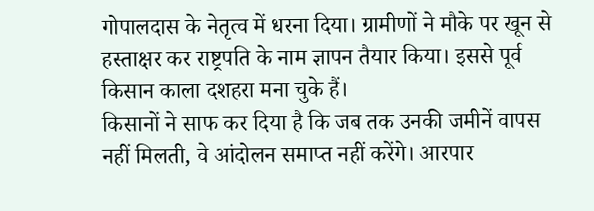गोपालदास के नेतृत्व में धरना दिया। ग्रामीणों ने मौके पर खून से हस्ताक्षर कर राष्ट्रपति के नाम ज्ञापन तैयार किया। इससे पूर्व किसान काला दशहरा मना चुके हैं।
किसानों ने साफ कर दिया है कि जब तक उनकी जमीनें वापस नहीं मिलती, वे आंदोलन समाप्त नहीं करेंगे। आरपार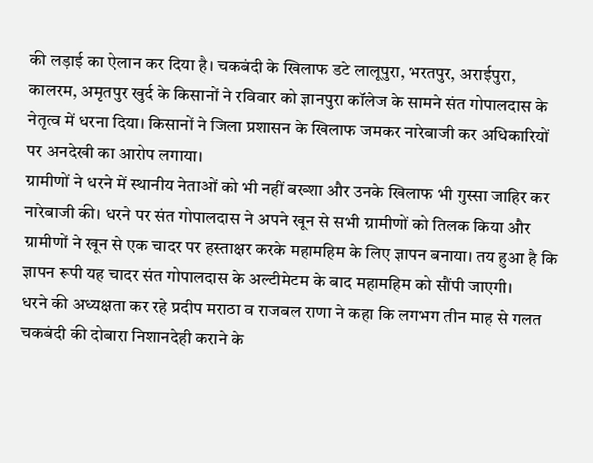की लड़ाई का ऐलान कर दिया है। चकबंदी के खिलाफ डटे लालूपुरा, भरतपुर, अराईपुरा, कालरम, अमृतपुर खुर्द के किसानों ने रविवार को ज्ञानपुरा कॉलेज के सामने संत गोपालदास के नेतृत्व में धरना दिया। किसानों ने जिला प्रशासन के खिलाफ जमकर नारेबाजी कर अधिकारियों पर अनदेखी का आरोप लगाया।
ग्रामीणों ने धरने में स्थानीय नेताओं को भी नहीं बख्शा और उनके खिलाफ भी गुस्सा जाहिर कर नारेबाजी की। धरने पर संत गोपालदास ने अपने खून से सभी ग्रामीणों को तिलक किया और ग्रामीणों ने खून से एक चादर पर हस्ताक्षर करके महामहिम के लिए ज्ञापन बनाया। तय हुआ है कि ज्ञापन रूपी यह चादर संत गोपालदास के अल्टीमेटम के बाद महामहिम को सौंपी जाएगी।
धरने की अध्यक्षता कर रहे प्रदीप मराठा व राजबल राणा ने कहा कि लगभग तीन माह से गलत चकबंदी की दोबारा निशानदेही कराने के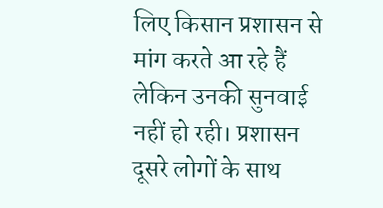लिए किसान प्रशासन से मांग करते आ रहे हैं लेकिन उनकी सुनवाई नहीं हो रही। प्रशासन दूसरे लोगों के साथ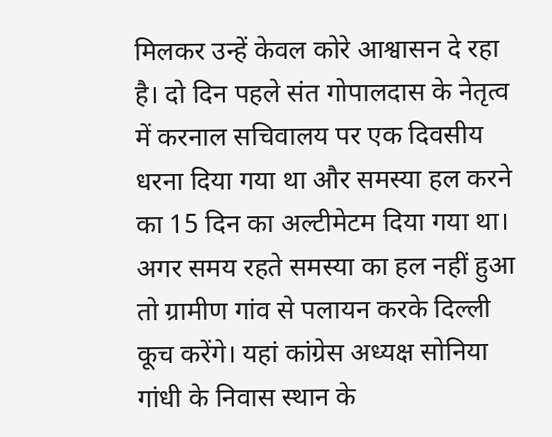मिलकर उन्हें केवल कोरे आश्वासन दे रहा है। दो दिन पहले संत गोपालदास के नेतृत्व में करनाल सचिवालय पर एक दिवसीय धरना दिया गया था और समस्या हल करने का 15 दिन का अल्टीमेटम दिया गया था।
अगर समय रहते समस्या का हल नहीं हुआ तो ग्रामीण गांव से पलायन करके दिल्ली कूच करेंगे। यहां कांग्रेस अध्यक्ष सोनिया गांधी के निवास स्थान के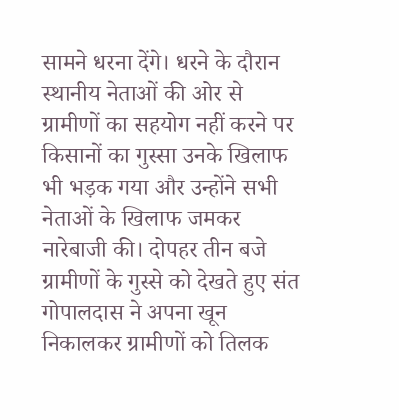सामने धरना देंगे। धरने के दौरान स्थानीय नेताओं की ओर से ग्रामीणों का सहयोग नहीं करने पर किसानों का गुस्सा उनके खिलाफ भी भड़क गया और उन्होंने सभी नेताओं के खिलाफ जमकर नारेबाजी की। दोपहर तीन बजे ग्रामीणों के गुस्से को देखते हुए संत गोपालदास ने अपना खून निकालकर ग्रामीणों को तिलक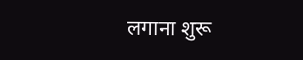लगाना शुरू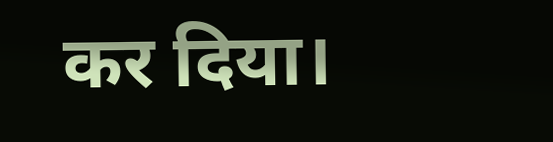कर दिया।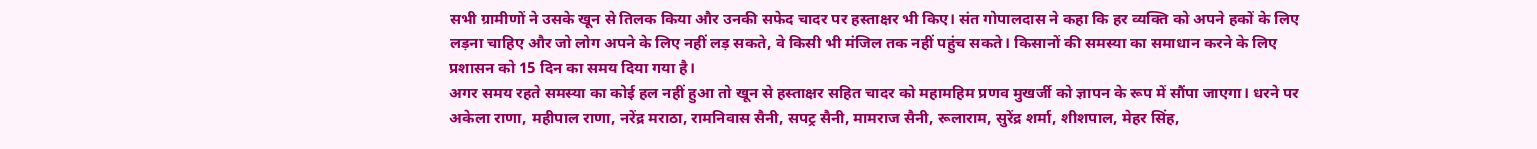सभी ग्रामीणों ने उसके खून से तिलक किया और उनकी सफेद चादर पर हस्ताक्षर भी किए। संत गोपालदास ने कहा कि हर व्यक्ति को अपने हकों के लिए लड़ना चाहिए और जो लोग अपने के लिए नहीं लड़ सकते, वे किसी भी मंजिल तक नहीं पहुंच सकते। किसानों की समस्या का समाधान करने के लिए प्रशासन को 15 दिन का समय दिया गया है।
अगर समय रहते समस्या का कोई हल नहीं हुआ तो खून से हस्ताक्षर सहित चादर को महामहिम प्रणव मुखर्जी को ज्ञापन के रूप में सौंपा जाएगा। धरने पर अकेला राणा, महीपाल राणा, नरेंद्र मराठा, रामनिवास सैनी, सपट्र सैनी, मामराज सैनी, रूलाराम, सुरेंद्र शर्मा, शीशपाल, मेहर सिंह,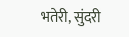भतेरी, सुंदरी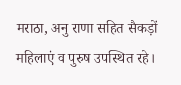मराठा, अनु राणा सहित सैकड़ों महिलाएं व पुरुष उपस्थित रहे।